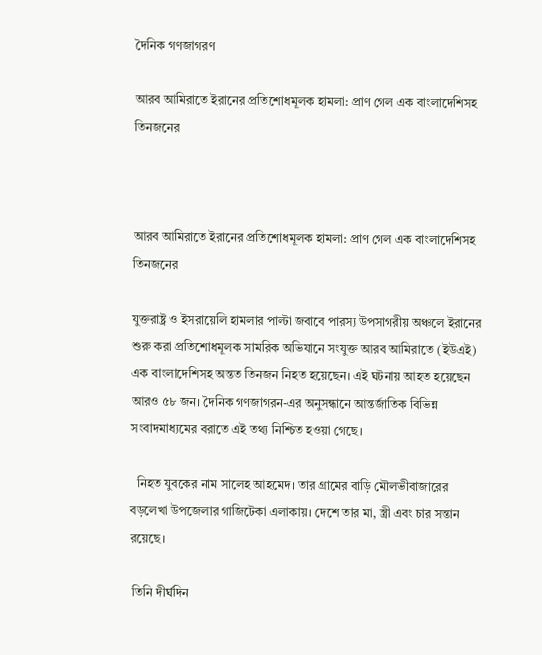দৈনিক গণজাগরণ

আরব আমিরাতে ইরানের প্রতিশোধমূলক হামলা: প্রাণ গেল এক বাংলাদেশিসহ তিনজনের



আরব আমিরাতে ইরানের প্রতিশোধমূলক হামলা: প্রাণ গেল এক বাংলাদেশিসহ তিনজনের

যুক্তরাষ্ট্র ও ইসরায়েলি হামলার পাল্টা জবাবে পারস্য উপসাগরীয় অঞ্চলে ইরানের শুরু করা প্রতিশোধমূলক সামরিক অভিযানে সংযুক্ত আরব আমিরাতে (ইউএই) এক বাংলাদেশিসহ অন্তত তিনজন নিহত হয়েছেন। এই ঘটনায় আহত হয়েছেন আরও ৫৮ জন। দৈনিক গণজাগরন-এর অনুসন্ধানে আন্তর্জাতিক বিভিন্ন সংবাদমাধ্যমের বরাতে এই তথ্য নিশ্চিত হওয়া গেছে।

  নিহত যুবকের নাম সালেহ আহমেদ। তার গ্রামের বাড়ি মৌলভীবাজারের বড়লেখা উপজেলার গাজিটেকা এলাকায়। দেশে তার মা, স্ত্রী এবং চার সন্তান রয়েছে।

 তিনি দীর্ঘদিন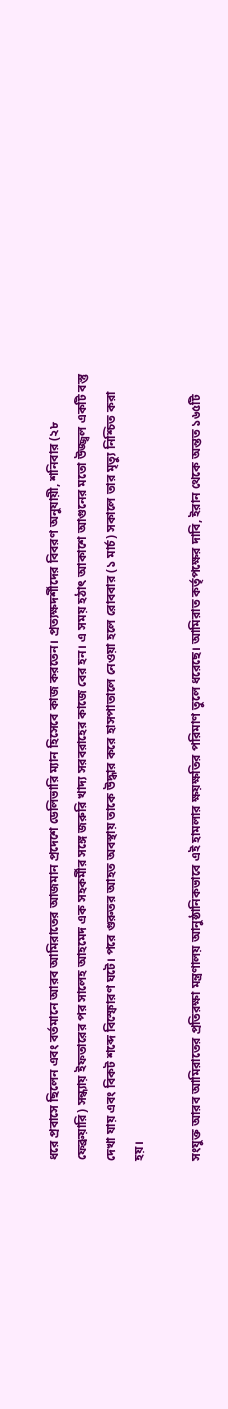ধরে প্রবাসে ছিলেন এবং বর্তমানে আরব আমিরাতের আজমান প্রদেশে ডেলিভারি ম্যান হিসেবে কাজ করতেন। প্রত্যক্ষদর্শীদের বিবরণ অনুযায়ী, শনিবার (২৮ ফেব্রুয়ারি) সন্ধ্যায় ইফতারের পর সালেহ আহমেদ এক সহকর্মীর সঙ্গে জরুরি খাদ্য সরবরাহের কাজে বের হন। এ সময় হঠাৎ আকাশে আগুনের মতো উজ্জ্বল একটি বস্তু দেখা যায় এবং বিকট শব্দে বিস্ফোরণ ঘটে। পরে গুরুতর আহত অবস্থায় তাকে উদ্ধার করে হাসপাতালে নেওয়া হলে রোববার (১ মার্চ) সকালে তার মৃত্যু নিশ্চিত করা হয়।

সংযুক্ত আরব আমিরাতের প্রতিরক্ষা মন্ত্রণালয় আনুষ্ঠানিকভাবে এই হামলার ক্ষয়ক্ষতির পরিমাণ তুলে ধরেছে। আমিরাত কর্তৃপক্ষের দাবি, ইরান থেকে অন্তত ১৬৫টি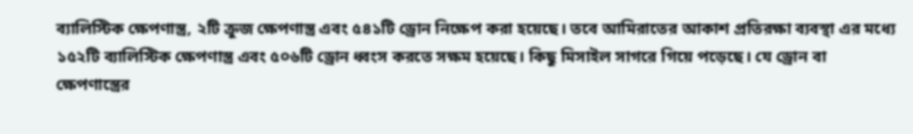ব্যালিস্টিক ক্ষেপণাস্ত্র, ২টি ক্রুজ ক্ষেপণাস্ত্র এবং ৫৪১টি ড্রোন নিক্ষেপ করা হয়েছে। তবে আমিরাতের আকাশ প্রতিরক্ষা ব্যবস্থা এর মধ্যে ১৫২টি ব্যালিস্টিক ক্ষেপণাস্ত্র এবং ৫০৬টি ড্রোন ধ্বংস করতে সক্ষম হয়েছে। কিছু মিসাইল সাগরে গিয়ে পড়েছে। যে ড্রোন বা ক্ষেপণাস্ত্রের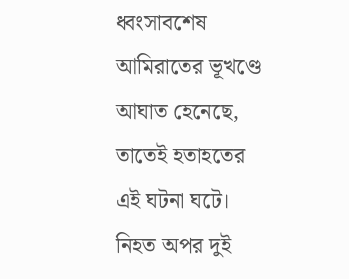ধ্বংসাবশেষ আমিরাতের ভূখণ্ডে আঘাত হেনেছে, তাতেই হতাহতের এই ঘটনা ঘটে। নিহত অপর দুই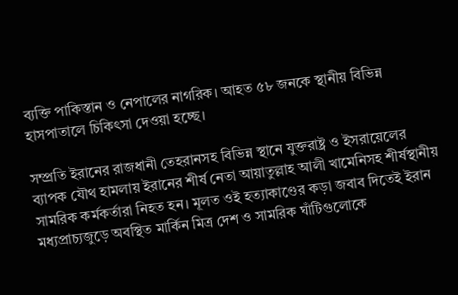ব্যক্তি পাকিস্তান ও নেপালের নাগরিক। আহত ৫৮ জনকে স্থানীয় বিভিন্ন হাসপাতালে চিকিৎসা দেওয়া হচ্ছে।

সম্প্রতি ইরানের রাজধানী তেহরানসহ বিভিন্ন স্থানে যুক্তরাষ্ট্র ও ইসরায়েলের ব্যাপক যৌথ হামলায় ইরানের শীর্ষ নেতা আয়াতুল্লাহ আলী খামেনিসহ শীর্ষস্থানীয় সামরিক কর্মকর্তারা নিহত হন। মূলত ওই হত্যাকাণ্ডের কড়া জবাব দিতেই ইরান মধ্যপ্রাচ্যজুড়ে অবস্থিত মার্কিন মিত্র দেশ ও সামরিক ঘাঁটিগুলোকে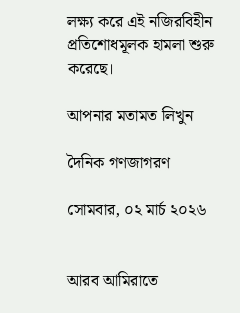লক্ষ্য করে এই নজিরবিহীন প্রতিশোধমূলক হামলা শুরু করেছে।

আপনার মতামত লিখুন

দৈনিক গণজাগরণ

সোমবার, ০২ মার্চ ২০২৬


আরব আমিরাতে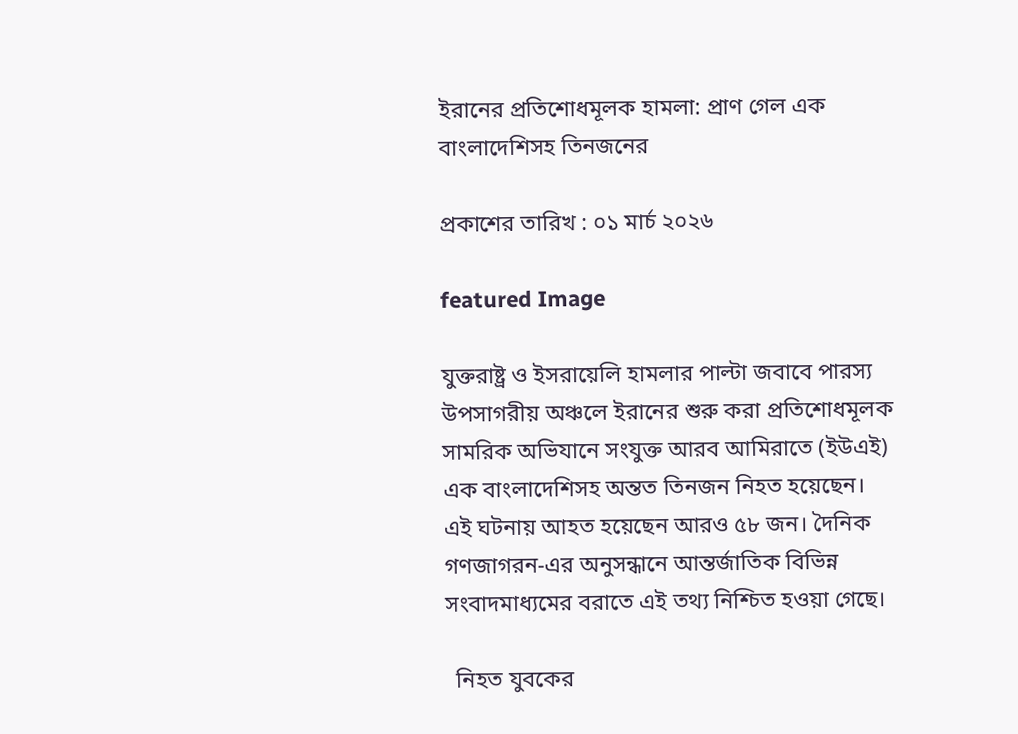ইরানের প্রতিশোধমূলক হামলা: প্রাণ গেল এক বাংলাদেশিসহ তিনজনের

প্রকাশের তারিখ : ০১ মার্চ ২০২৬

featured Image

যুক্তরাষ্ট্র ও ইসরায়েলি হামলার পাল্টা জবাবে পারস্য উপসাগরীয় অঞ্চলে ইরানের শুরু করা প্রতিশোধমূলক সামরিক অভিযানে সংযুক্ত আরব আমিরাতে (ইউএই) এক বাংলাদেশিসহ অন্তত তিনজন নিহত হয়েছেন। এই ঘটনায় আহত হয়েছেন আরও ৫৮ জন। দৈনিক গণজাগরন-এর অনুসন্ধানে আন্তর্জাতিক বিভিন্ন সংবাদমাধ্যমের বরাতে এই তথ্য নিশ্চিত হওয়া গেছে।

  নিহত যুবকের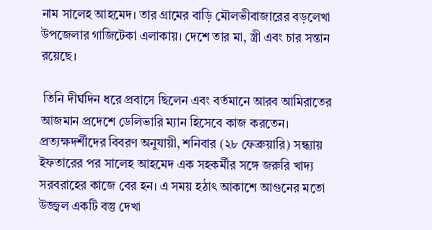নাম সালেহ আহমেদ। তার গ্রামের বাড়ি মৌলভীবাজারের বড়লেখা উপজেলার গাজিটেকা এলাকায়। দেশে তার মা, স্ত্রী এবং চার সন্তান রয়েছে।

 তিনি দীর্ঘদিন ধরে প্রবাসে ছিলেন এবং বর্তমানে আরব আমিরাতের আজমান প্রদেশে ডেলিভারি ম্যান হিসেবে কাজ করতেন। প্রত্যক্ষদর্শীদের বিবরণ অনুযায়ী, শনিবার (২৮ ফেব্রুয়ারি) সন্ধ্যায় ইফতারের পর সালেহ আহমেদ এক সহকর্মীর সঙ্গে জরুরি খাদ্য সরবরাহের কাজে বের হন। এ সময় হঠাৎ আকাশে আগুনের মতো উজ্জ্বল একটি বস্তু দেখা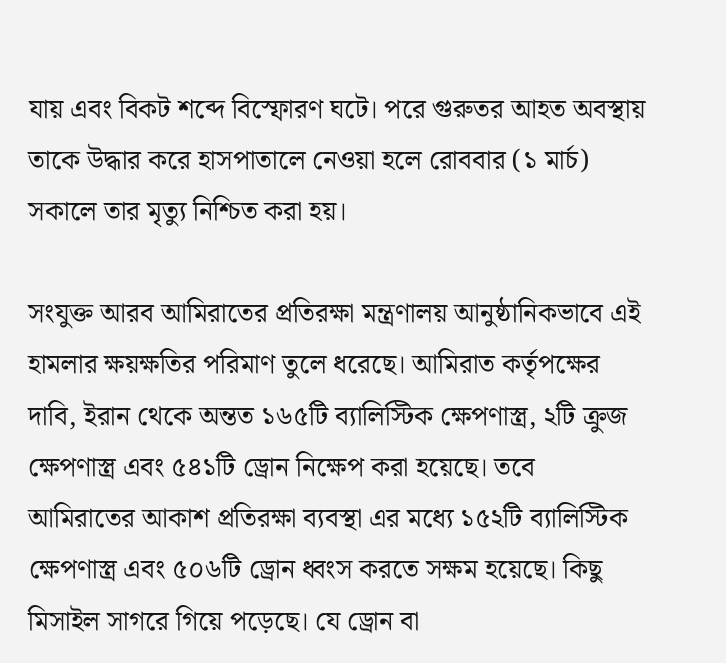যায় এবং বিকট শব্দে বিস্ফোরণ ঘটে। পরে গুরুতর আহত অবস্থায় তাকে উদ্ধার করে হাসপাতালে নেওয়া হলে রোববার (১ মার্চ) সকালে তার মৃত্যু নিশ্চিত করা হয়।

সংযুক্ত আরব আমিরাতের প্রতিরক্ষা মন্ত্রণালয় আনুষ্ঠানিকভাবে এই হামলার ক্ষয়ক্ষতির পরিমাণ তুলে ধরেছে। আমিরাত কর্তৃপক্ষের দাবি, ইরান থেকে অন্তত ১৬৫টি ব্যালিস্টিক ক্ষেপণাস্ত্র, ২টি ক্রুজ ক্ষেপণাস্ত্র এবং ৫৪১টি ড্রোন নিক্ষেপ করা হয়েছে। তবে আমিরাতের আকাশ প্রতিরক্ষা ব্যবস্থা এর মধ্যে ১৫২টি ব্যালিস্টিক ক্ষেপণাস্ত্র এবং ৫০৬টি ড্রোন ধ্বংস করতে সক্ষম হয়েছে। কিছু মিসাইল সাগরে গিয়ে পড়েছে। যে ড্রোন বা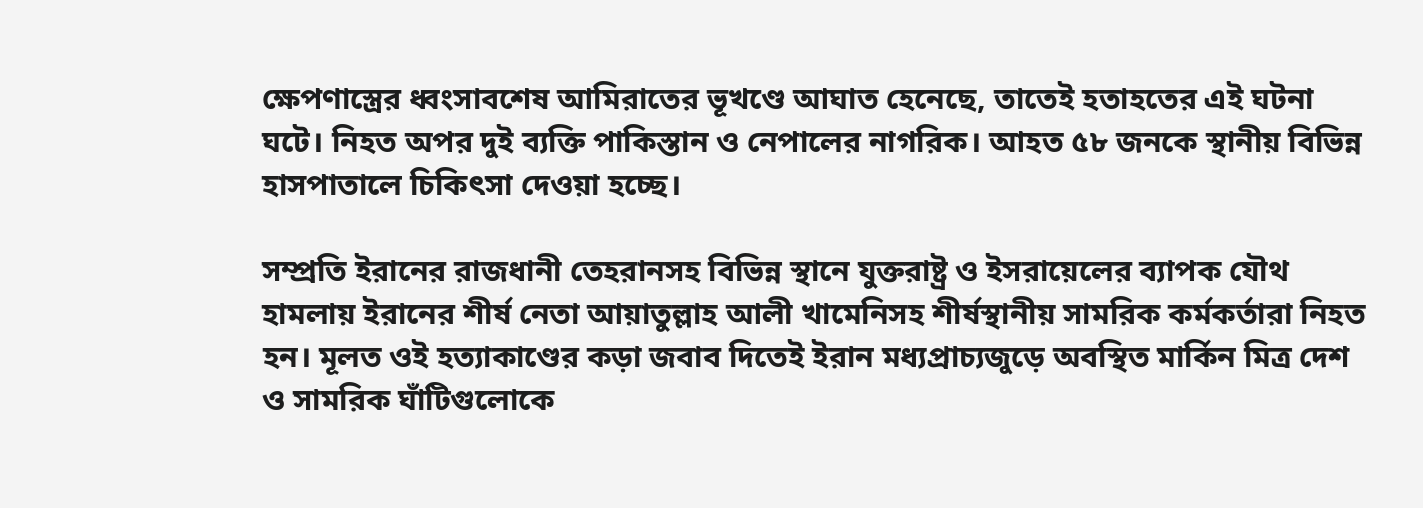ক্ষেপণাস্ত্রের ধ্বংসাবশেষ আমিরাতের ভূখণ্ডে আঘাত হেনেছে, তাতেই হতাহতের এই ঘটনা ঘটে। নিহত অপর দুই ব্যক্তি পাকিস্তান ও নেপালের নাগরিক। আহত ৫৮ জনকে স্থানীয় বিভিন্ন হাসপাতালে চিকিৎসা দেওয়া হচ্ছে।

সম্প্রতি ইরানের রাজধানী তেহরানসহ বিভিন্ন স্থানে যুক্তরাষ্ট্র ও ইসরায়েলের ব্যাপক যৌথ হামলায় ইরানের শীর্ষ নেতা আয়াতুল্লাহ আলী খামেনিসহ শীর্ষস্থানীয় সামরিক কর্মকর্তারা নিহত হন। মূলত ওই হত্যাকাণ্ডের কড়া জবাব দিতেই ইরান মধ্যপ্রাচ্যজুড়ে অবস্থিত মার্কিন মিত্র দেশ ও সামরিক ঘাঁটিগুলোকে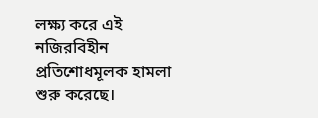লক্ষ্য করে এই নজিরবিহীন প্রতিশোধমূলক হামলা শুরু করেছে।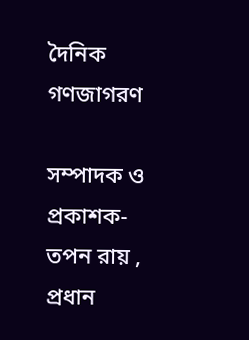দৈনিক গণজাগরণ

সম্পাদক ও প্রকাশক- তপন রায় , প্রধান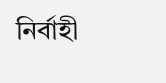নির্বাহী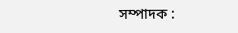সম্পাদক :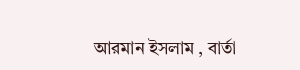আরমান ইসলাম , বার্তা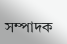সম্পাদক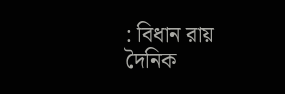: বিধান রায়
দৈনিক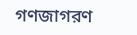গণজাগরণ